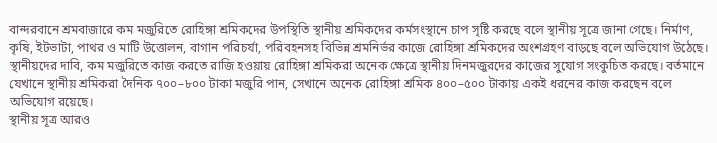বান্দরবানে শ্রমবাজারে কম মজুরিতে রোহিঙ্গা শ্রমিকদের উপস্থিতি স্থানীয় শ্রমিকদের কর্মসংস্থানে চাপ সৃষ্টি করছে বলে স্থানীয় সূত্রে জানা গেছে। নির্মাণ, কৃষি, ইটভাটা, পাথর ও মাটি উত্তোলন, বাগান পরিচর্যা, পরিবহনসহ বিভিন্ন শ্রমনির্ভর কাজে রোহিঙ্গা শ্রমিকদের অংশগ্রহণ বাড়ছে বলে অভিযোগ উঠেছে।
স্থানীয়দের দাবি, কম মজুরিতে কাজ করতে রাজি হওয়ায় রোহিঙ্গা শ্রমিকরা অনেক ক্ষেত্রে স্থানীয় দিনমজুরদের কাজের সুযোগ সংকুচিত করছে। বর্তমানে যেখানে স্থানীয় শ্রমিকরা দৈনিক ৭০০–৮০০ টাকা মজুরি পান, সেখানে অনেক রোহিঙ্গা শ্রমিক ৪০০–৫০০ টাকায় একই ধরনের কাজ করছেন বলে অভিযোগ রয়েছে।
স্থানীয় সূত্র আরও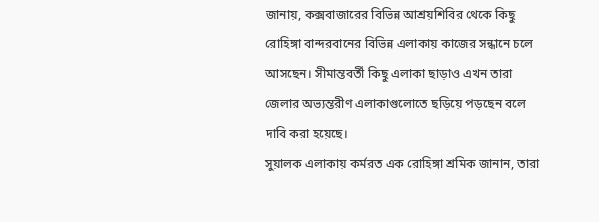জানায়, কক্সবাজারের বিভিন্ন আশ্রয়শিবির থেকে কিছু রোহিঙ্গা বান্দরবানের বিভিন্ন এলাকায় কাজের সন্ধানে চলে আসছেন। সীমান্তবর্তী কিছু এলাকা ছাড়াও এখন তারা জেলার অভ্যন্তরীণ এলাকাগুলোতে ছড়িয়ে পড়ছেন বলে দাবি করা হয়েছে।
সুয়ালক এলাকায় কর্মরত এক রোহিঙ্গা শ্রমিক জানান, তারা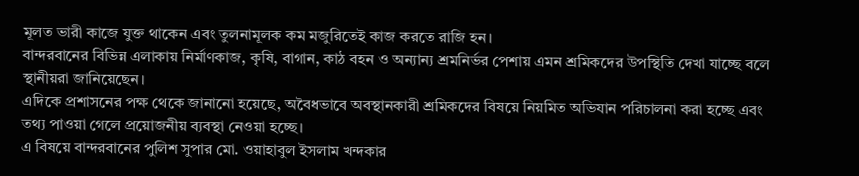মূলত ভারী কাজে যুক্ত থাকেন এবং তুলনামূলক কম মজুরিতেই কাজ করতে রাজি হন।
বান্দরবানের বিভিন্ন এলাকায় নির্মাণকাজ, কৃষি, বাগান, কাঠ বহন ও অন্যান্য শ্রমনির্ভর পেশায় এমন শ্রমিকদের উপস্থিতি দেখা যাচ্ছে বলে স্থানীয়রা জানিয়েছেন।
এদিকে প্রশাসনের পক্ষ থেকে জানানো হয়েছে, অবৈধভাবে অবস্থানকারী শ্রমিকদের বিষয়ে নিয়মিত অভিযান পরিচালনা করা হচ্ছে এবং তথ্য পাওয়া গেলে প্রয়োজনীয় ব্যবস্থা নেওয়া হচ্ছে।
এ বিষয়ে বান্দরবানের পুলিশ সুপার মো. ওয়াহাবুল ইসলাম খন্দকার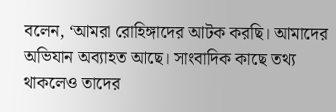বলেন, ‘আমরা রোহিঙ্গাদের আটক করছি। আমাদের অভিযান অব্যাহত আছে। সাংবাদিক কাছে তথ্য থাকলেও তাদের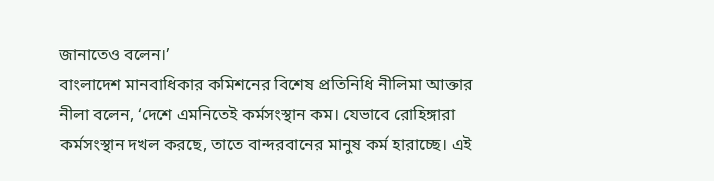জানাতেও বলেন।’
বাংলাদেশ মানবাধিকার কমিশনের বিশেষ প্রতিনিধি নীলিমা আক্তার নীলা বলেন, ‘দেশে এমনিতেই কর্মসংস্থান কম। যেভাবে রোহিঙ্গারা কর্মসংস্থান দখল করছে, তাতে বান্দরবানের মানুষ কর্ম হারাচ্ছে। এই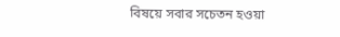বিষয়ে সবার সচেতন হওয়া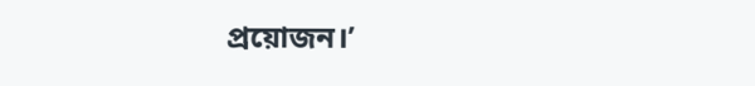প্রয়োজন।’